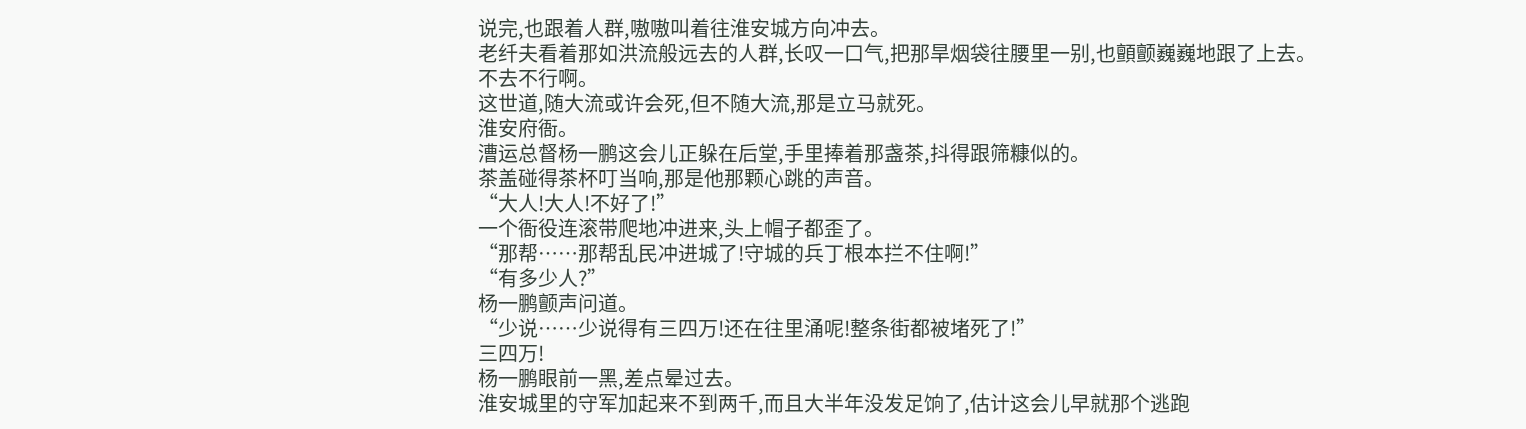说完,也跟着人群,嗷嗷叫着往淮安城方向冲去。
老纤夫看着那如洪流般远去的人群,长叹一口气,把那旱烟袋往腰里一别,也顫颤巍巍地跟了上去。
不去不行啊。
这世道,随大流或许会死,但不随大流,那是立马就死。
淮安府衙。
漕运总督杨一鹏这会儿正躲在后堂,手里捧着那盏茶,抖得跟筛糠似的。
茶盖碰得茶杯叮当响,那是他那颗心跳的声音。
“大人!大人!不好了!”
一个衙役连滚带爬地冲进来,头上帽子都歪了。
“那帮……那帮乱民冲进城了!守城的兵丁根本拦不住啊!”
“有多少人?”
杨一鹏颤声问道。
“少说……少说得有三四万!还在往里涌呢!整条街都被堵死了!”
三四万!
杨一鹏眼前一黑,差点晕过去。
淮安城里的守军加起来不到两千,而且大半年没发足饷了,估计这会儿早就那个逃跑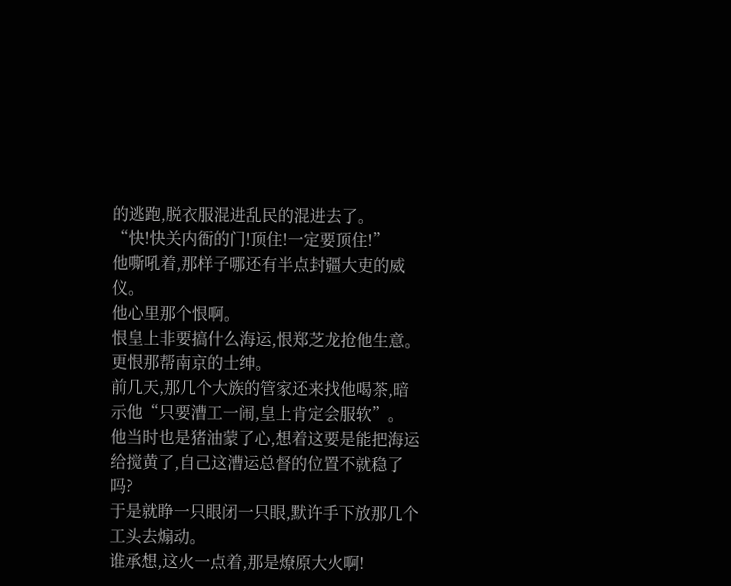的逃跑,脱衣服混进乱民的混进去了。
“快!快关内衙的门!顶住!一定要顶住!”
他嘶吼着,那样子哪还有半点封疆大吏的威仪。
他心里那个恨啊。
恨皇上非要搞什么海运,恨郑芝龙抢他生意。
更恨那帮南京的士绅。
前几天,那几个大族的管家还来找他喝茶,暗示他“只要漕工一闹,皇上肯定会服软”。
他当时也是猪油蒙了心,想着这要是能把海运给搅黄了,自己这漕运总督的位置不就稳了吗?
于是就睁一只眼闭一只眼,默许手下放那几个工头去煽动。
谁承想,这火一点着,那是燎原大火啊!